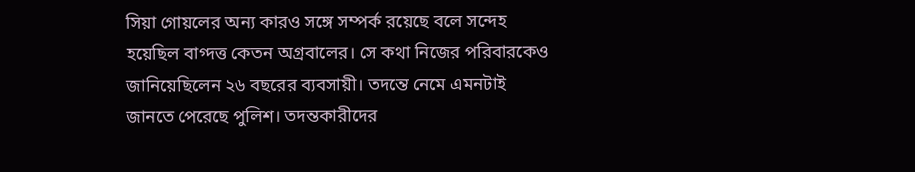সিয়া গোয়লের অন্য কারও সঙ্গে সম্পর্ক রয়েছে বলে সন্দেহ হয়েছিল বাগ্দত্ত কেতন অগ্রবালের। সে কথা নিজের পরিবারকেও জানিয়েছিলেন ২৬ বছরের ব্যবসায়ী। তদন্তে নেমে এমনটাই জানতে পেরেছে পুলিশ। তদন্তকারীদের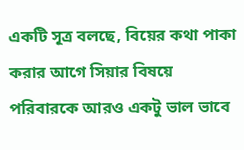একটি সূত্র বলছে, বিয়ের কথা পাকা করার আগে সিয়ার বিষয়ে পরিবারকে আরও একটু ভাল ভাবে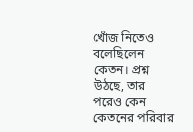খোঁজ নিতেও বলেছিলেন কেতন। প্রশ্ন উঠছে, তার পরেও কেন কেতনের পরিবার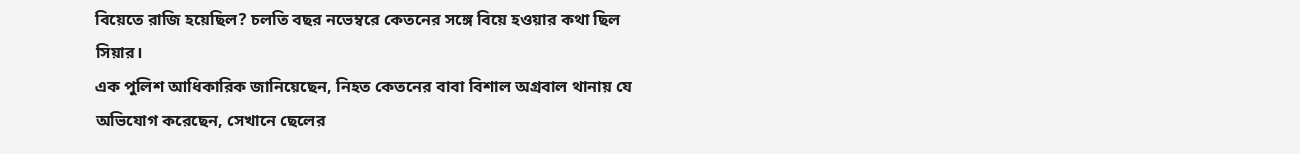বিয়েতে রাজি হয়েছিল? চলতি বছর নভেম্বরে কেতনের সঙ্গে বিয়ে হওয়ার কথা ছিল সিয়ার।
এক পুলিশ আধিকারিক জানিয়েছেন, নিহত কেতনের বাবা বিশাল অগ্রবাল থানায় যে অভিযোগ করেছেন, সেখানে ছেলের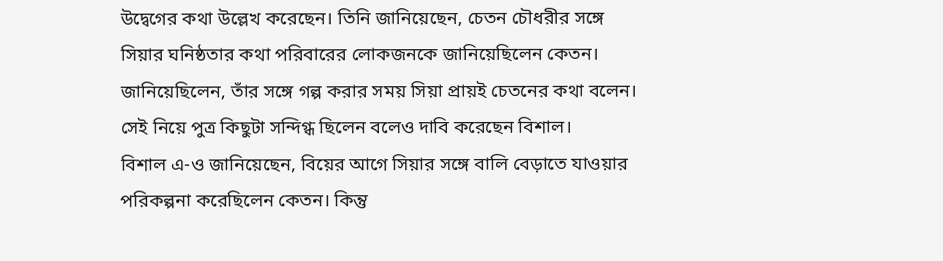উদ্বেগের কথা উল্লেখ করেছেন। তিনি জানিয়েছেন, চেতন চৌধরীর সঙ্গে সিয়ার ঘনিষ্ঠতার কথা পরিবারের লোকজনকে জানিয়েছিলেন কেতন। জানিয়েছিলেন, তাঁর সঙ্গে গল্প করার সময় সিয়া প্রায়ই চেতনের কথা বলেন। সেই নিয়ে পুত্র কিছুটা সন্দিগ্ধ ছিলেন বলেও দাবি করেছেন বিশাল।
বিশাল এ-ও জানিয়েছেন, বিয়ের আগে সিয়ার সঙ্গে বালি বেড়াতে যাওয়ার পরিকল্পনা করেছিলেন কেতন। কিন্তু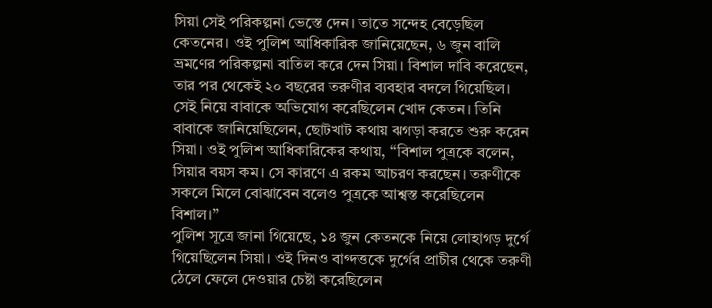সিয়া সেই পরিকল্পনা ভেস্তে দেন। তাতে সন্দেহ বেড়েছিল কেতনের। ওই পুলিশ আধিকারিক জানিয়েছেন, ৬ জুন বালি ভ্রমণের পরিকল্পনা বাতিল করে দেন সিয়া। বিশাল দাবি করেছেন, তার পর থেকেই ২০ বছরের তরুণীর ব্যবহার বদলে গিয়েছিল। সেই নিয়ে বাবাকে অভিযোগ করেছিলেন খোদ কেতন। তিনি বাবাকে জানিয়েছিলেন, ছোটখাট কথায় ঝগড়া করতে শুরু করেন সিয়া। ওই পুলিশ আধিকারিকের কথায়, ‘‘বিশাল পুত্রকে বলেন, সিয়ার বয়স কম। সে কারণে এ রকম আচরণ করছেন। তরুণীকে সকলে মিলে বোঝাবেন বলেও পুত্রকে আশ্বস্ত করেছিলেন বিশাল।’’
পুলিশ সূত্রে জানা গিয়েছে, ১৪ জুন কেতনকে নিয়ে লোহাগড় দুর্গে গিয়েছিলেন সিয়া। ওই দিনও বাগ্দত্তকে দুর্গের প্রাচীর থেকে তরুণী ঠেলে ফেলে দেওয়ার চেষ্টা করেছিলেন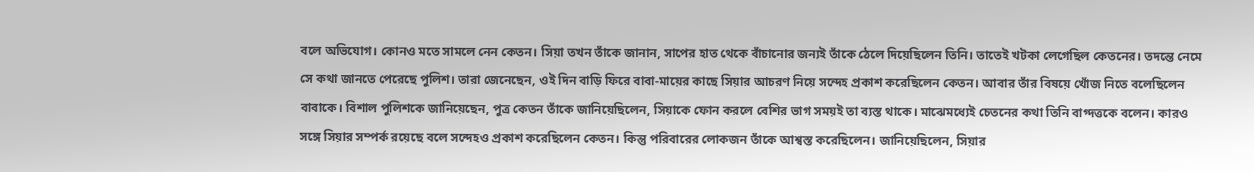বলে অভিযোগ। কোনও মতে সামলে নেন কেতন। সিয়া তখন তাঁকে জানান, সাপের হাত থেকে বাঁচানোর জন্যই তাঁকে ঠেলে দিয়েছিলেন তিনি। তাতেই খটকা লেগেছিল কেতনের। তদন্তে নেমে সে কথা জানতে পেরেছে পুলিশ। তারা জেনেছেন, ওই দিন বাড়ি ফিরে বাবা-মায়ের কাছে সিয়ার আচরণ নিয়ে সন্দেহ প্রকাশ করেছিলেন কেতন। আবার তাঁর বিষয়ে খোঁজ নিতে বলেছিলেন বাবাকে। বিশাল পুলিশকে জানিয়েছেন, পুত্র কেতন তাঁকে জানিয়েছিলেন, সিয়াকে ফোন করলে বেশির ভাগ সময়ই তা ব্যস্ত থাকে। মাঝেমধ্যেই চেতনের কথা তিনি বাগ্দত্তকে বলেন। কারও সঙ্গে সিয়ার সম্পর্ক রয়েছে বলে সন্দেহও প্রকাশ করেছিলেন কেতন। কিন্তু পরিবারের লোকজন তাঁকে আশ্বস্ত করেছিলেন। জানিয়েছিলেন, সিয়ার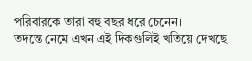পরিবারকে তারা বহু বছর ধরে চেনেন।
তদন্তে নেমে এখন এই দিকগুলিই খতিয়ে দেখছে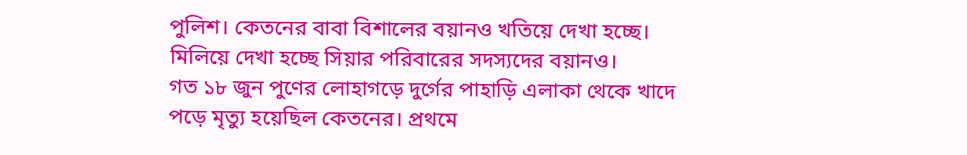পুলিশ। কেতনের বাবা বিশালের বয়ানও খতিয়ে দেখা হচ্ছে। মিলিয়ে দেখা হচ্ছে সিয়ার পরিবারের সদস্যদের বয়ানও।
গত ১৮ জুন পুণের লোহাগড়ে দুর্গের পাহাড়ি এলাকা থেকে খাদে পড়ে মৃত্যু হয়েছিল কেতনের। প্রথমে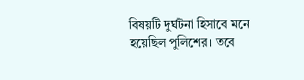বিষয়টি দুর্ঘটনা হিসাবে মনে হয়েছিল পুলিশের। তবে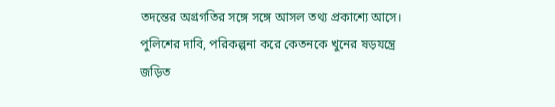তদন্তের অগ্রগতির সঙ্গে সঙ্গে আসল তথ্য প্রকাশ্যে আসে। পুলিশের দাবি, পরিকল্পনা করে কেতনকে খুনের ষড়যন্ত্রে জড়িত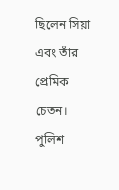ছিলেন সিয়া এবং তাঁর প্রেমিক চেতন। পুলিশ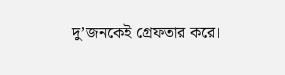দু’জনকেই গ্রেফতার করে।